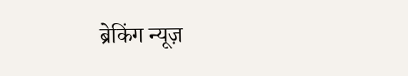ब्रेकिंग न्यूज़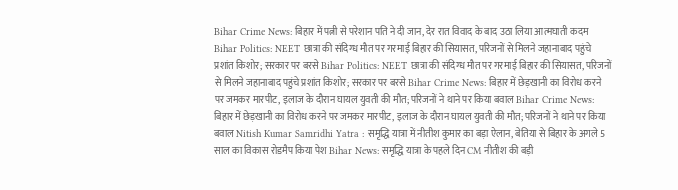Bihar Crime News: बिहार में पत्नी से परेशान पति ने दी जान, देर रात विवाद के बाद उठा लिया आत्मघाती कदम Bihar Politics: NEET छात्रा की संदिग्ध मौत पर गरमाई बिहार की सियासत, परिजनों से मिलने जहानाबाद पहुंचे प्रशांत किशोर; सरकार पर बरसे Bihar Politics: NEET छात्रा की संदिग्ध मौत पर गरमाई बिहार की सियासत, परिजनों से मिलने जहानाबाद पहुंचे प्रशांत किशोर; सरकार पर बरसे Bihar Crime News: बिहार में छेड़खानी का विरोध करने पर जमकर मारपीट, इलाज के दौरान घायल युवती की मौत; परिजनों ने थाने पर किया बवाल Bihar Crime News: बिहार में छेड़खानी का विरोध करने पर जमकर मारपीट, इलाज के दौरान घायल युवती की मौत; परिजनों ने थाने पर किया बवाल Nitish Kumar Samridhi Yatra : समृद्धि यात्रा में नीतीश कुमार का बड़ा ऐलान, बेतिया से बिहार के अगले 5 साल का विकास रोडमैप किया पेश Bihar News: समृद्धि यात्रा के पहले दिन CM नीतीश की बड़ी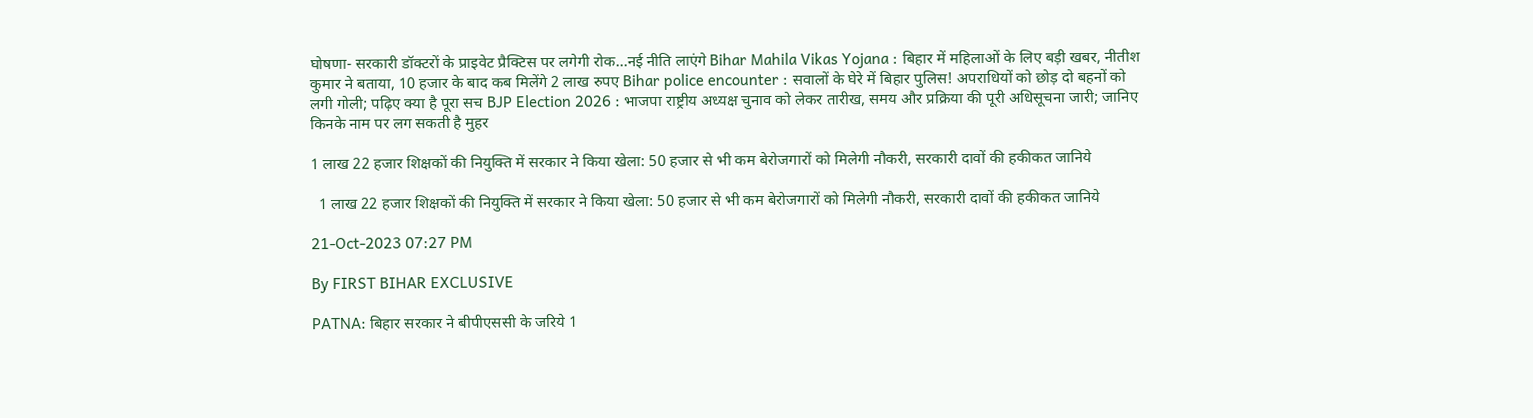घोषणा- सरकारी डॉक्टरों के प्राइवेट प्रैक्टिस पर लगेगी रोक...नई नीति लाएंगे Bihar Mahila Vikas Yojana : बिहार में महिलाओं के लिए बड़ी खबर, नीतीश कुमार ने बताया, 10 हजार के बाद कब मिलेंगे 2 लाख रुपए Bihar police encounter : सवालों के घेरे में बिहार पुलिस! अपराधियों को छोड़ दो बहनों को लगी गोली; पढ़िए क्या है पूरा सच BJP Election 2026 : भाजपा राष्ट्रीय अध्यक्ष चुनाव को लेकर तारीख, समय और प्रक्रिया की पूरी अधिसूचना जारी; जानिए किनके नाम पर लग सकती है मुहर

1 लाख 22 हजार शिक्षकों की नियुक्ति में सरकार ने किया खेला: 50 हजार से भी कम बेरोजगारों को मिलेगी नौकरी, सरकारी दावों की हकीकत जानिये

  1 लाख 22 हजार शिक्षकों की नियुक्ति में सरकार ने किया खेला: 50 हजार से भी कम बेरोजगारों को मिलेगी नौकरी, सरकारी दावों की हकीकत जानिये

21-Oct-2023 07:27 PM

By FIRST BIHAR EXCLUSIVE

PATNA: बिहार सरकार ने बीपीएससी के जरिये 1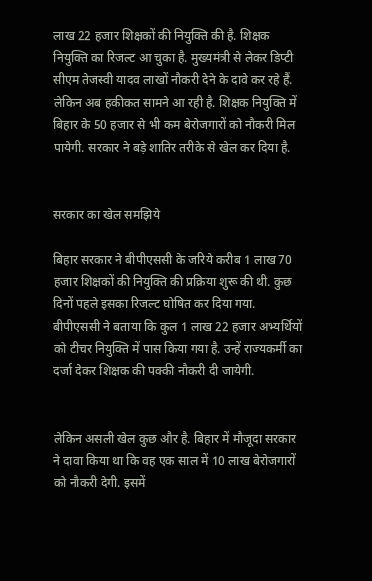लाख 22 हजार शिक्षकों की नियुक्ति की है. शिक्षक नियुक्ति का रिजल्ट आ चुका है. मुख्यमंत्री से लेकर डिप्टी सीएम तेजस्वी यादव लाखों नौकरी देने के दावे कर रहे हैं. लेकिन अब हकीकत सामने आ रही है. शिक्षक नियुक्ति में बिहार के 50 हजार से भी कम बेरोजगारों को नौकरी मिल पायेगी. सरकार ने बड़े शातिर तरीके से खेल कर दिया है.


सरकार का खेल समझिये

बिहार सरकार ने बीपीएससी के जरिये करीब 1 लाख70 हजार शिक्षकों की नियुक्ति की प्रक्रिया शुरू की थी. कुछ दिनों पहले इसका रिजल्ट घोषित कर दिया गया. बीपीएससी ने बताया कि कुल 1 लाख 22 हजार अभ्यर्थियों को टीचर नियुक्ति में पास किया गया है. उन्हें राज्यकर्मी का दर्जा देकर शिक्षक की पक्की नौकरी दी जायेगी.


लेकिन असली खेल कुछ और है. बिहार में मौजूदा सरकार ने दावा किया था कि वह एक साल में 10 लाख बेरोजगारों को नौकरी देगी. इसमें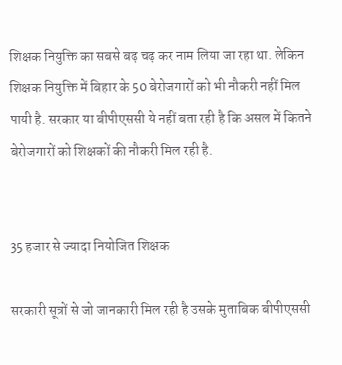शिक्षक नियुक्ति का सबसे बढ़ चढ़ कर नाम लिया जा रहा था. लेकिन शिक्षक नियुक्ति में बिहार के 50 बेरोजगारों को भी नौकरी नहीं मिल पायी है. सरकार या बीपीएससी ये नहीं बता रही है कि असल में कितने बेरोजगारों को शिक्षकों की नौकरी मिल रही है.


35 हजार से ज्यादा नियोजित शिक्षक

सरकारी सूत्रों से जो जानकारी मिल रही है उसके मुताबिक बीपीएससी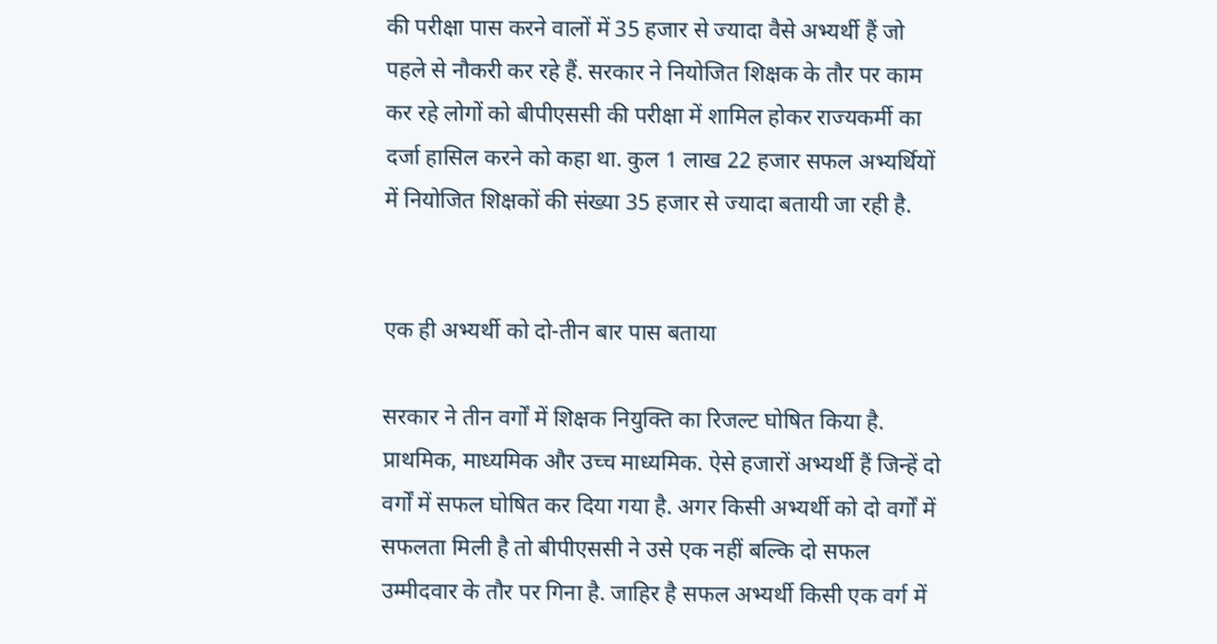की परीक्षा पास करने वालों में 35 हजार से ज्यादा वैसे अभ्यर्थी हैं जो पहले से नौकरी कर रहे हैं. सरकार ने नियोजित शिक्षक के तौर पर काम कर रहे लोगों को बीपीएससी की परीक्षा में शामिल होकर राज्यकर्मी का दर्जा हासिल करने को कहा था. कुल 1 लाख 22 हजार सफल अभ्यर्थियों में नियोजित शिक्षकों की संख्या 35 हजार से ज्यादा बतायी जा रही है.


एक ही अभ्यर्थी को दो-तीन बार पास बताया

सरकार ने तीन वर्गों में शिक्षक नियुक्ति का रिजल्ट घोषित किया है. प्राथमिक, माध्यमिक और उच्च माध्यमिक. ऐसे हजारों अभ्यर्थी हैं जिन्हें दो वर्गों में सफल घोषित कर दिया गया है. अगर किसी अभ्यर्थी को दो वर्गों में सफलता मिली है तो बीपीएससी ने उसे एक नहीं बल्कि दो सफल उम्मीदवार के तौर पर गिना है. जाहिर है सफल अभ्यर्थी किसी एक वर्ग में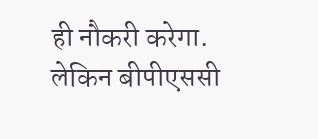ही नौकरी करेगा. लेकिन बीपीएससी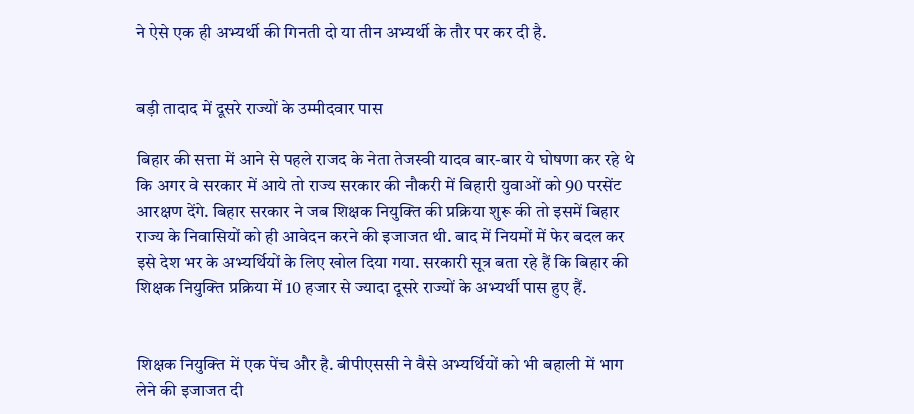ने ऐसे एक ही अभ्यर्थी की गिनती दो या तीन अभ्यर्थी के तौर पर कर दी है.


बड़ी तादाद में दूसरे राज्यों के उम्मीदवार पास

बिहार की सत्ता में आने से पहले राजद के नेता तेजस्वी यादव बार-बार ये घोषणा कर रहे थे कि अगर वे सरकार में आये तो राज्य सरकार की नौकरी में बिहारी युवाओं को 90 परसेंट आरक्षण देंगे. बिहार सरकार ने जब शिक्षक नियुक्ति की प्रक्रिया शुरू की तो इसमें बिहार राज्य के निवासियों को ही आवेदन करने की इजाजत थी. बाद में नियमों में फेर बदल कर इसे देश भर के अभ्यर्थियों के लिए खोल दिया गया. सरकारी सूत्र बता रहे हैं कि बिहार की शिक्षक नियुक्ति प्रक्रिया में 10 हजार से ज्यादा दूसरे राज्यों के अभ्यर्थी पास हुए हैं.


शिक्षक नियुक्ति में एक पेंच और है. बीपीएससी ने वैसे अभ्यर्थियों को भी बहाली में भाग लेने की इजाजत दी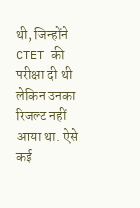थी, जिन्होंने CTET की परीक्षा दी थी लेकिन उनका रिजल्ट नहीं आया था. ऐसे कई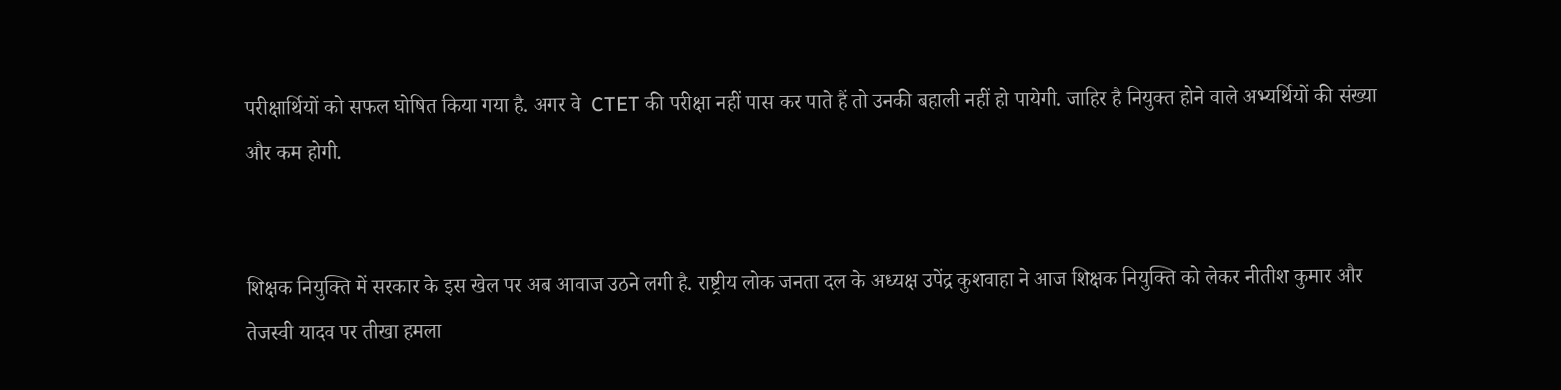परीक्षार्थियों को सफल घोषित किया गया है. अगर वे  CTET की परीक्षा नहीं पास कर पाते हैं तो उनकी बहाली नहीं हो पायेगी. जाहिर है नियुक्त होने वाले अभ्यर्थियों की संख्या और कम होगी.


शिक्षक नियुक्ति में सरकार के इस खेल पर अब आवाज उठने लगी है. राष्ट्रीय लोक जनता दल के अध्यक्ष उपेंद्र कुशवाहा ने आज शिक्षक नियुक्ति को लेकर नीतीश कुमार और तेजस्वी यादव पर तीखा हमला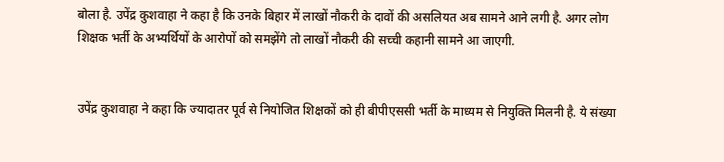बोला है. उपेंद्र कुशवाहा ने कहा है कि उनके बिहार में लाखों नौकरी के दावों की असलियत अब सामने आने लगी है. अगर लोग शिक्षक भर्ती के अभ्यर्थियों के आरोपों को समझेंगे तो लाखों नौकरी की सच्ची कहानी सामने आ जाएगी.


उपेंद्र कुशवाहा ने कहा कि ज्यादातर पूर्व से नियोजित शिक्षकों को ही बीपीएससी भर्ती के माध्यम से नियुक्ति मिलनी है. ये संख्या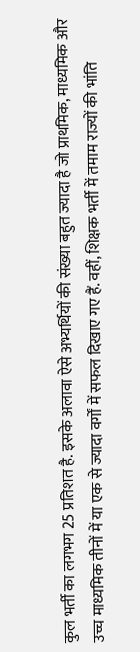कुल भर्ती का लगभग 25 प्रतिशत है. इसके अलावा ऐसे अभ्यर्थियों की संख्या बहुत ज्यादा है जो प्राथमिक, माध्यमिक और उच्च माध्यमिक तीनों में या एक से ज्यादा वर्गों में सफल दिखाए गए हैं. वहीं, शिक्षक भर्ती में तमाम राज्यों की भांति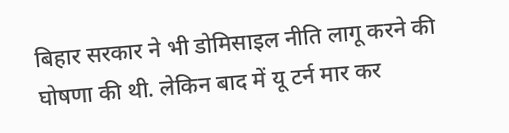बिहार सरकार ने भी डोमिसाइल नीति लागू करने की घोषणा की थी. लेकिन बाद में यू टर्न मार कर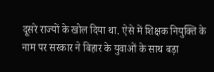दूसरे राज्यों के खोल दिया था. ऐसे में शिक्षक नियुक्ति के नाम पर सरकार ने बिहार के युवाओं के साथ बड़ा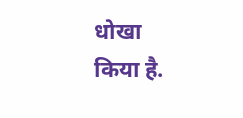धोखा किया है.